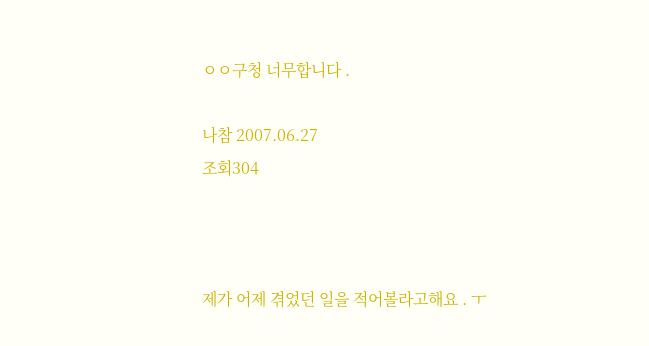ㅇㅇ구청 너무합니다 .

나참 2007.06.27
조회304



제가 어제 겪었던 일을 적어볼라고해요 . ㅜ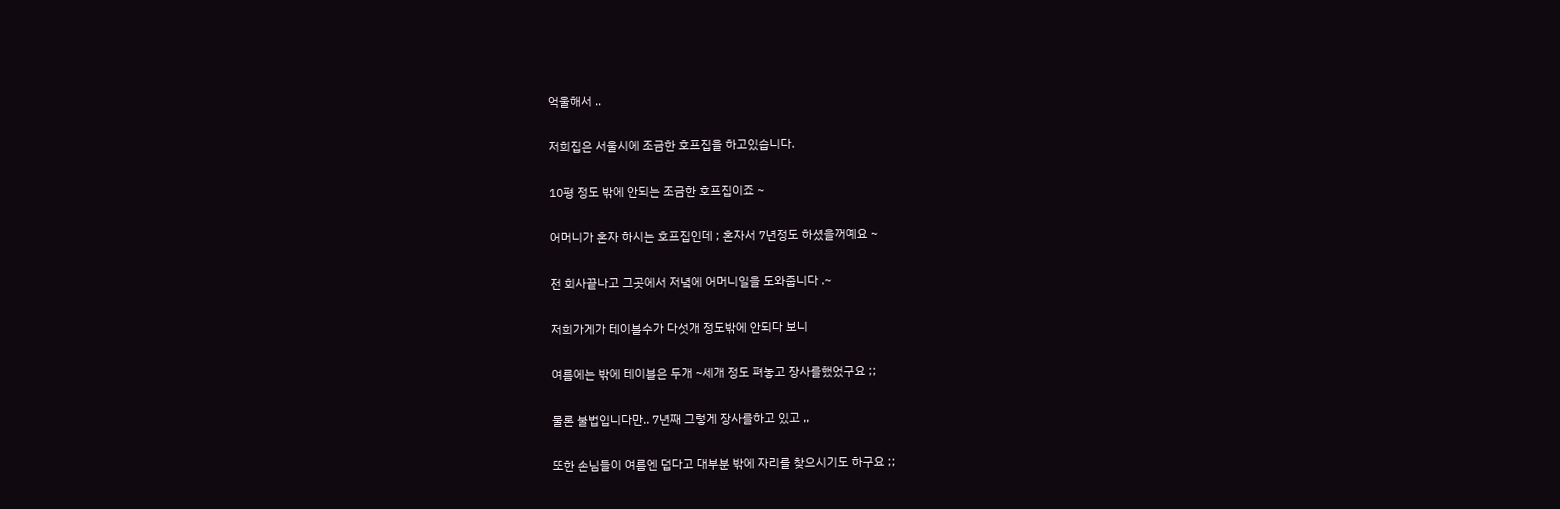억울해서 ..

저희집은 서울시에 조금한 호프집을 하고있습니다.

10평 정도 밖에 안되는 조금한 호프집이죠 ~

어머니가 혼자 하시는 호프집인데 ; 혼자서 7년정도 하셨을꺼예요 ~

전 회사끝나고 그곳에서 저녘에 어머니일을 도와줍니다 .~

저희가게가 테이블수가 다섯개 정도밖에 안되다 보니

여름에는 밖에 테이블은 두개 ~세개 정도 펴놓고 장사를했었구요 ;;

물론 불법입니다만.. 7년째 그렇게 장사를하고 있고 ,,

또한 손님들이 여름엔 덥다고 대부분 밖에 자리를 찾으시기도 하구요 ;;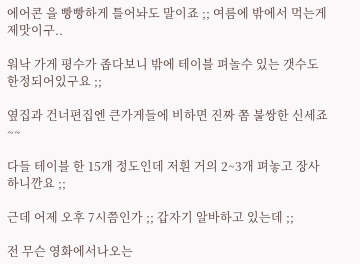에어콘 을 빵빵하게 틀어놔도 말이죠 ;; 여름에 밖에서 먹는게 제맛이구..

워낙 가게 평수가 좁다보니 밖에 테이블 펴놀수 있는 갯수도 한정되어있구요 ;;

옆집과 건너편집엔 큰가게들에 비하면 진짜 쫌 불쌍한 신세죠 ~~

다들 테이블 한 15개 정도인데 저흰 거의 2~3개 펴놓고 장사하니깐요 ;;

근데 어제 오후 7시쯤인가 ;; 갑자기 알바하고 있는데 ;;

전 무슨 영화에서나오는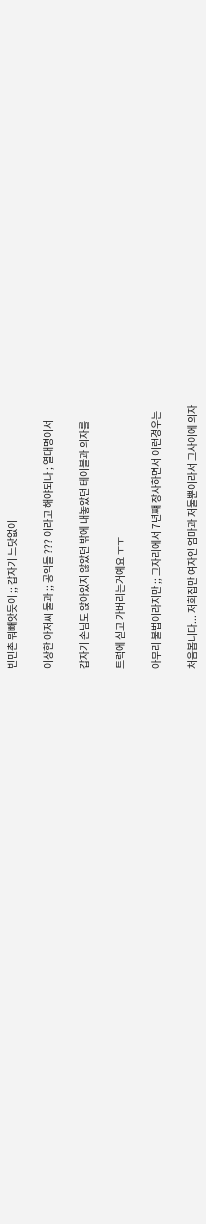빈민촌 뭐빼앗듯이 ;; 갑자기 느닷없이

이상한 아저씨 둘과 ;; 공익들 ??? 이라고 해야되나 ; 열대명이서

갑자기 손님도 앉아있지 않았던 밖에 내놓았던 테이블과 의자를

트럭에 싣고 가버리는거예요 ㅜㅜ

아무리 불법이라지만 ;; 그자리에서 7년쨰 장사하면서 이런경우는

처음봅니다... 저희집만 여자인 엄마과 저둘뿐이라서 그사이에 의자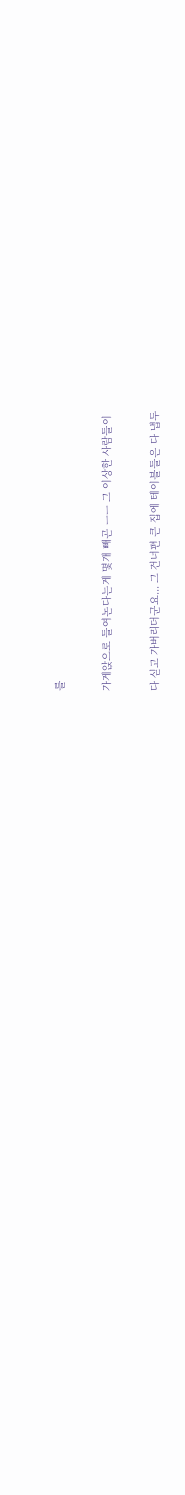를

가게앉으로 들여논다는게 몇개 빼곤 ㅡㅡ 그 이상한 사람들이

다 싣고 가버리더군요... 그 건너편 큰 집에 테이블들은 다 냅두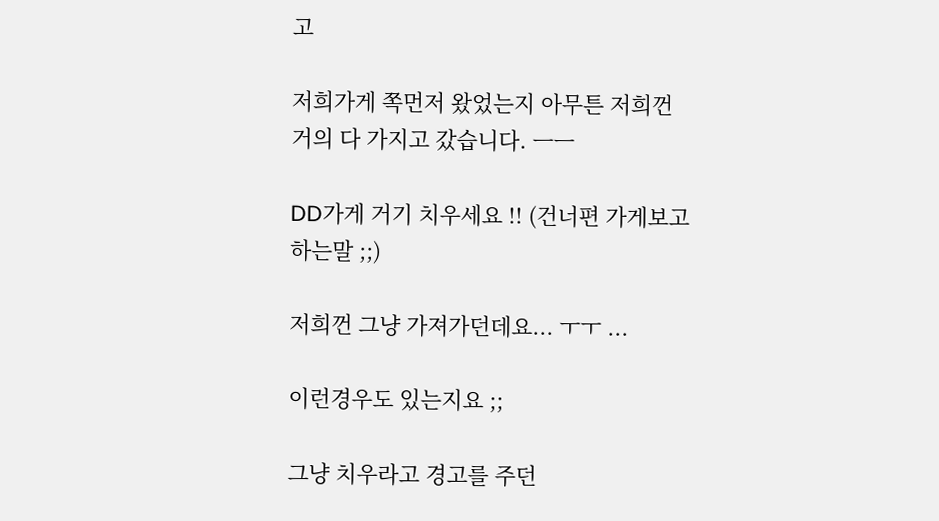고

저희가게 쪽먼저 왔었는지 아무튼 저희껀 거의 다 가지고 갔습니다. ㅡㅡ

DD가게 거기 치우세요 !! (건너편 가게보고하는말 ;;)

저희껀 그냥 가져가던데요... ㅜㅜ ...

이런경우도 있는지요 ;;

그냥 치우라고 경고를 주던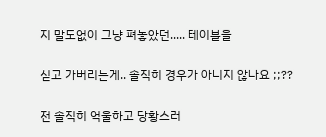지 말도없이 그냥 펴놓았던..... 테이블을

싣고 가버리는게.. 솔직히 경우가 아니지 않나요 ;;??

전 솔직히 억울하고 당황스러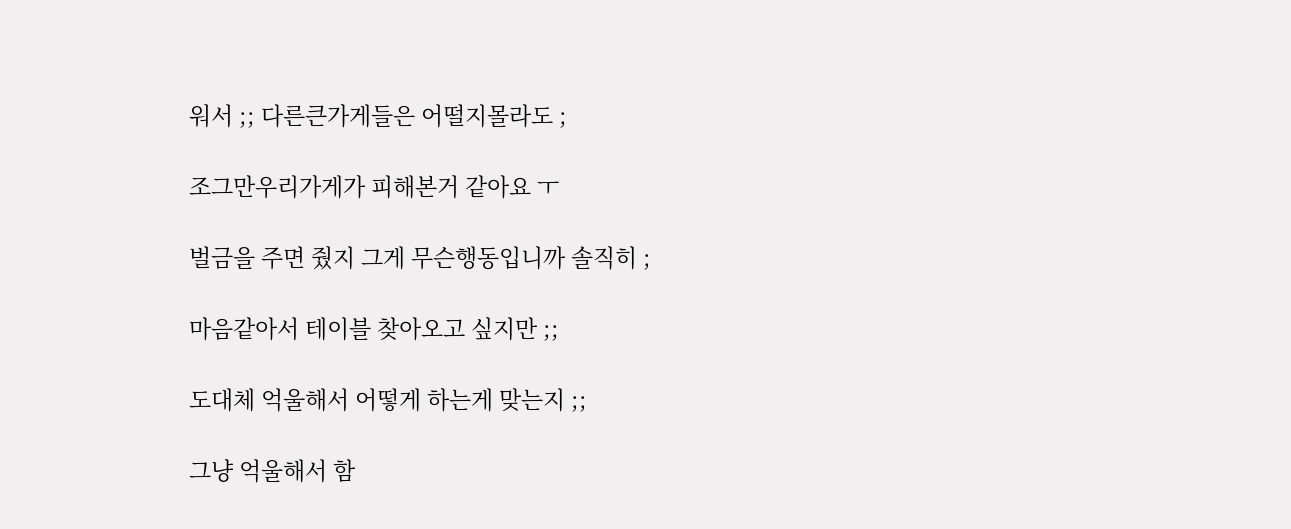워서 ;; 다른큰가게들은 어떨지몰라도 ;

조그만우리가게가 피해본거 같아요 ㅜ

벌금을 주면 줬지 그게 무슨행동입니까 솔직히 ;

마음같아서 테이블 찾아오고 싶지만 ;;

도대체 억울해서 어떻게 하는게 맞는지 ;;

그냥 억울해서 함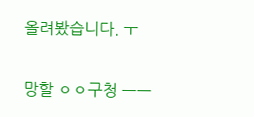올려봤습니다. ㅜ

망할 ㅇㅇ구청 ㅡㅡ